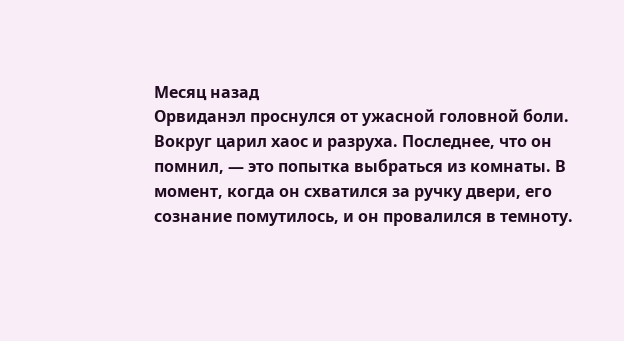Месяц назад
Орвиданэл проснулся от ужасной головной боли. Вокруг царил хаос и разруха. Последнее, что он помнил, — это попытка выбраться из комнаты. В момент, когда он схватился за ручку двери, его сознание помутилось, и он провалился в темноту.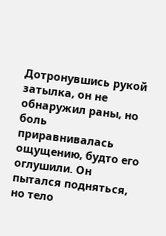Дотронувшись рукой затылка, он не обнаружил раны, но боль приравнивалась ощущению, будто его оглушили. Он пытался подняться, но тело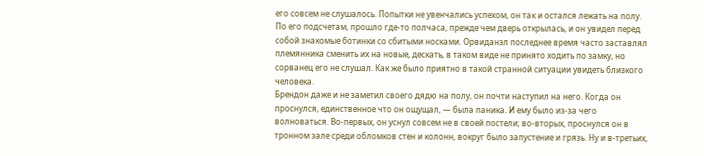его совсем не слушалось. Попытки не увенчались успехом, он так и остался лежать на полу. По его подсчетам, прошло где-то полчаса, прежде чем дверь открылась, и он увидел перед собой знакомые ботинки со сбитыми носками. Орвиданэл последнее время часто заставлял племянника сменить их на новые, дескать, в таком виде не принято ходить по замку, но сорванец его не слушал. Как же было приятно в такой странной ситуации увидеть близкого человека.
Брендон даже и не заметил своего дядю на полу, он почти наступил на него. Когда он проснулся, единственное что он ощущал, — была паника. И ему было из-за чего волноваться. Во-первых, он уснул совсем не в своей постели; во-вторых, проснулся он в тронном зале среди обломков стен и колонн, вокруг было запустение и грязь. Ну и в-третьих,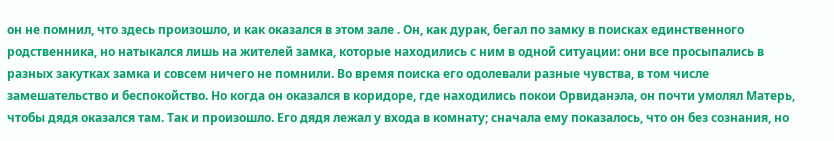он не помнил, что здесь произошло, и как оказался в этом зале . Он, как дурак, бегал по замку в поисках единственного родственника, но натыкался лишь на жителей замка, которые находились с ним в одной ситуации: они все просыпались в разных закутках замка и совсем ничего не помнили. Во время поиска его одолевали разные чувства, в том числе замешательство и беспокойство. Но когда он оказался в коридоре, где находились покои Орвиданэла, он почти умолял Матерь, чтобы дядя оказался там. Так и произошло. Его дядя лежал у входа в комнату; сначала ему показалось, что он без сознания, но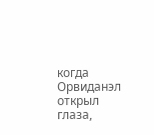когда Орвиданэл открыл глаза,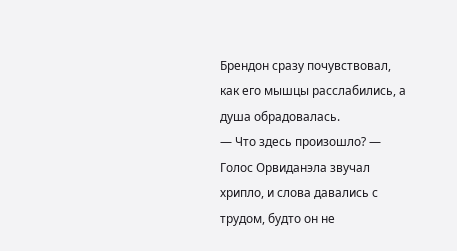Брендон сразу почувствовал, как его мышцы расслабились, а душа обрадовалась.
— Что здесь произошло? — Голос Орвиданэла звучал хрипло, и слова давались с трудом, будто он не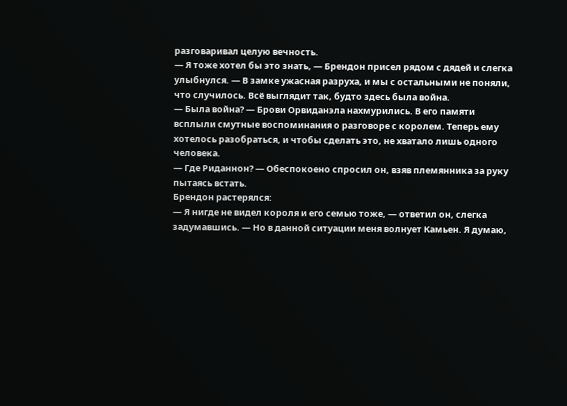разговаривал целую вечность.
— Я тоже хотел бы это знать, — Брендон присел рядом с дядей и слегка улыбнулся. — В замке ужасная разруха, и мы с остальными не поняли, что случилось. Всё выглядит так, будто здесь была война.
— Была война? — Брови Орвиданэла нахмурились. В его памяти всплыли смутные воспоминания о разговоре с королем. Теперь ему хотелось разобраться, и чтобы сделать это, не хватало лишь одного человека.
— Где Риданнон? — Обеспокоено спросил он, взяв племянника за руку пытаясь встать.
Брендон растерялся:
— Я нигде не видел короля и его семью тоже, — ответил он, слегка задумавшись. — Но в данной ситуации меня волнует Камьен. Я думаю,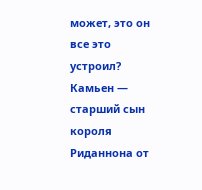может, это он все это устроил?
Камьен — старший сын короля Риданнона от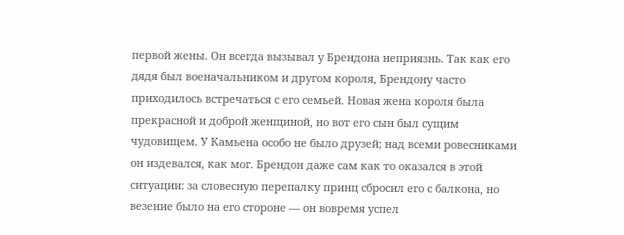первой жены. Он всегда вызывал у Брендона неприязнь. Так как его дядя был военачальником и другом короля, Брендону часто приходилось встречаться с его семьей. Новая жена короля была прекрасной и доброй женщиной, но вот его сын был сущим чудовищем. У Камьена особо не было друзей; над всеми ровесниками он издевался, как мог. Брендон даже сам как то оказался в этой ситуации: за словесную перепалку принц сбросил его с балкона, но везение было на его стороне — он вовремя успел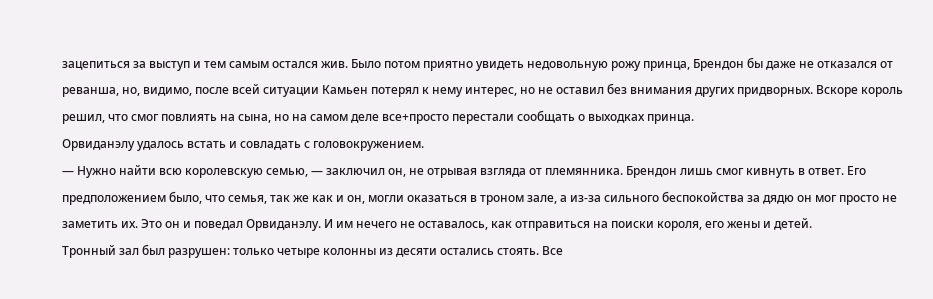зацепиться за выступ и тем самым остался жив. Было потом приятно увидеть недовольную рожу принца, Брендон бы даже не отказался от реванша, но, видимо, после всей ситуации Камьен потерял к нему интерес, но не оставил без внимания других придворных. Вскоре король решил, что смог повлиять на сына, но на самом деле все+просто перестали сообщать о выходках принца.
Орвиданэлу удалось встать и совладать с головокружением.
— Нужно найти всю королевскую семью, — заключил он, не отрывая взгляда от племянника. Брендон лишь смог кивнуть в ответ. Его предположением было, что семья, так же как и он, могли оказаться в троном зале, а из-за сильного беспокойства за дядю он мог просто не заметить их. Это он и поведал Орвиданэлу. И им нечего не оставалось, как отправиться на поиски короля, его жены и детей.
Тронный зал был разрушен: только четыре колонны из десяти остались стоять. Все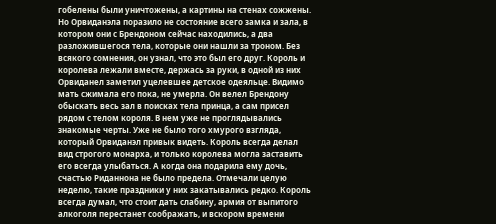гобелены были уничтожены, а картины на стенах сожжены. Но Орвиданэла поразило не состояние всего замка и зала, в котором они с Брендоном сейчас находились, а два разложившегося тела, которые они нашли за троном. Без всякого сомнения, он узнал, что это был его друг. Король и королева лежали вместе, держась за руки, в одной из них Орвиданел заметил уцелевшее детское одеяльце. Видимо мать сжимала его пока, не умерла. Он велел Брендону обыскать весь зал в поисках тела принца, а сам присел рядом с телом короля. В нем уже не проглядывались знакомые черты. Уже не было того хмурого взгляда, который Орвиданэл привык видеть. Король всегда делал вид строгого монарха, и только королева могла заставить его всегда улыбаться. А когда она подарила ему дочь, счастью Риданнона не было предела. Отмечали целую неделю, такие праздники у них закатывались редко. Король всегда думал, что стоит дать слабину, армия от выпитого алкоголя перестанет соображать, и вскором времени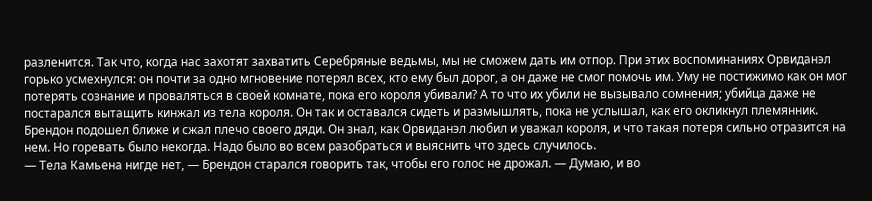разленится. Так что, когда нас захотят захватить Серебряные ведьмы, мы не сможем дать им отпор. При этих воспоминаниях Орвиданэл горько усмехнулся: он почти за одно мгновение потерял всех, кто ему был дорог, а он даже не смог помочь им. Уму не постижимо как он мог потерять сознание и проваляться в своей комнате, пока его короля убивали? А то что их убили не вызывало сомнения; убийца даже не постарался вытащить кинжал из тела короля. Он так и оставался сидеть и размышлять, пока не услышал, как его окликнул племянник. Брендон подошел ближе и сжал плечо своего дяди. Он знал, как Орвиданэл любил и уважал короля, и что такая потеря сильно отразится на нем. Но горевать было некогда. Надо было во всем разобраться и выяснить что здесь случилось.
— Тела Камьена нигде нет, — Брендон старался говорить так, чтобы его голос не дрожал. — Думаю, и во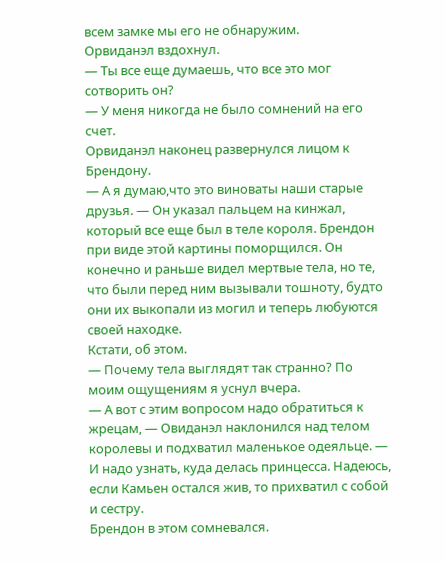всем замке мы его не обнаружим.
Орвиданэл вздохнул.
— Ты все еще думаешь, что все это мог сотворить он?
— У меня никогда не было сомнений на его счет.
Орвиданэл наконец развернулся лицом к Брендону.
— А я думаю,что это виноваты наши старые друзья. — Он указал пальцем на кинжал, который все еще был в теле короля. Брендон при виде этой картины поморщился. Он конечно и раньше видел мертвые тела, но те, что были перед ним вызывали тошноту, будто они их выкопали из могил и теперь любуются своей находке.
Кстати, об этом.
— Почему тела выглядят так странно? По моим ощущениям я уснул вчера.
— А вот с этим вопросом надо обратиться к жрецам, — Овиданэл наклонился над телом королевы и подхватил маленькое одеяльце. — И надо узнать, куда делась принцесса. Надеюсь, если Камьен остался жив, то прихватил с собой и сестру.
Брендон в этом сомневался.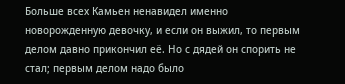Больше всех Камьен ненавидел именно новорожденную девочку, и если он выжил, то первым делом давно прикончил её. Но с дядей он спорить не стал; первым делом надо было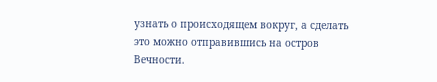узнать о происходящем вокруг, а сделать это можно отправившись на остров Вечности.